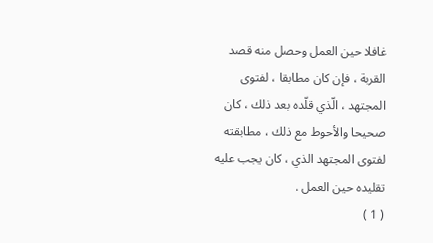غافلا حين العمل وحصل منه قصد القربة ، فإن كان مطابقا ، لفتوى المجتهد ، الّذي قلّده بعد ذلك ، كان صحيحا والأحوط مع ذلك ، مطابقته لفتوى المجتهد الذي ، كان يجب عليه تقليده حين العمل .
( 1 )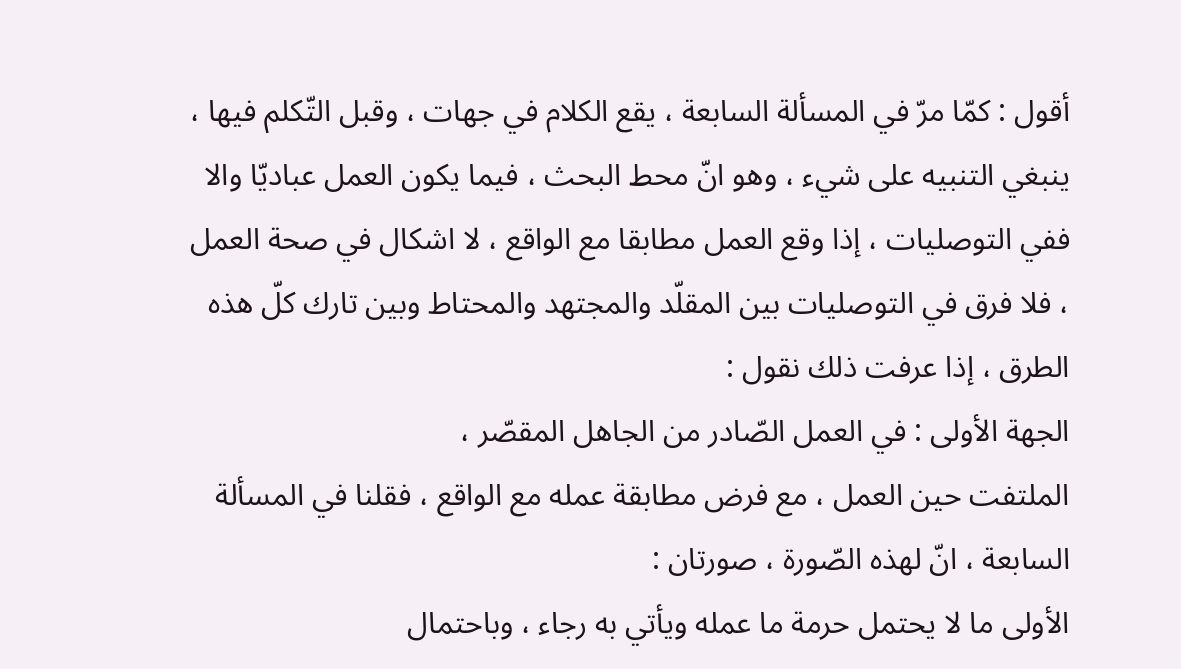أقول : كمّا مرّ في المسألة السابعة ، يقع الكلام في جهات ، وقبل التّكلم فيها ، ينبغي التنبيه على شيء ، وهو انّ محط البحث ، فيما يكون العمل عباديّا والا ففي التوصليات ، إذا وقع العمل مطابقا مع الواقع ، لا اشكال في صحة العمل ، فلا فرق في التوصليات بين المقلّد والمجتهد والمحتاط وبين تارك كلّ هذه الطرق ، إذا عرفت ذلك نقول :
الجهة الأولى : في العمل الصّادر من الجاهل المقصّر ،
الملتفت حين العمل ، مع فرض مطابقة عمله مع الواقع ، فقلنا في المسألة السابعة ، انّ لهذه الصّورة ، صورتان :
الأولى ما لا يحتمل حرمة ما عمله ويأتي به رجاء ، وباحتمال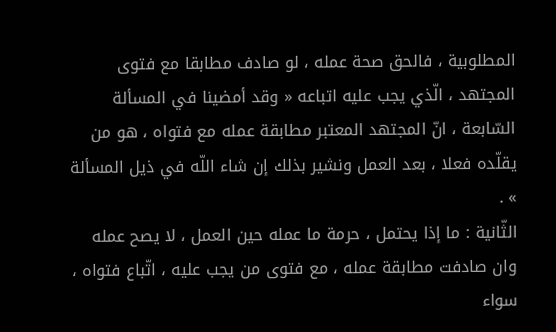المطلوبية ، فالحق صحة عمله ، لو صادف مطابقا مع فتوى المجتهد ، الّذي يجب عليه اتباعه « وقد أمضينا في المسألة السّابعة ، انّ المجتهد المعتبر مطابقة عمله مع فتواه ، هو من يقلّده فعلا ، بعد العمل ونشير بذلك إن شاء اللّه في ذيل المسألة » .
الثّانية : ما إذا يحتمل ، حرمة ما عمله حين العمل ، لا يصح عمله وان صادفت مطابقة عمله ، مع فتوى من يجب عليه ، اتّباع فتواه ، سواء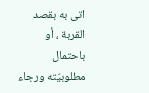اتى به بقصد القربة ، أو باحتمال مطلوبيّته ورجاء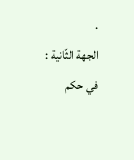.
الجهة الثّانية : في حكم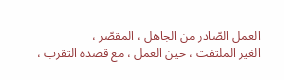العمل الصّادر من الجاهل ، المقصّر ،
الغير الملتفت ، حين العمل ، مع قصده التقرب ،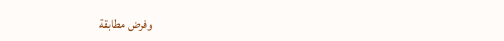وفرض مطابقة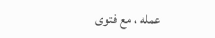عمله ، مع فتوى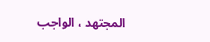المجتهد ، الواجب